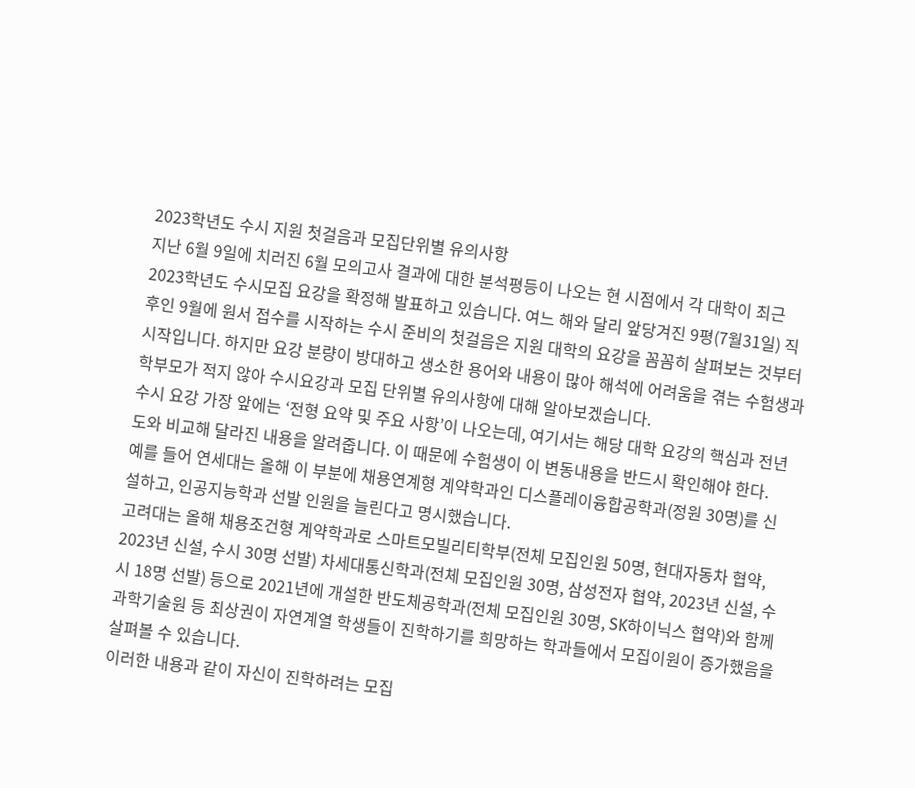2023학년도 수시 지원 첫걸음과 모집단위별 유의사항
지난 6월 9일에 치러진 6월 모의고사 결과에 대한 분석평등이 나오는 현 시점에서 각 대학이 최근 2023학년도 수시모집 요강을 확정해 발표하고 있습니다. 여느 해와 달리 앞당겨진 9평(7월31일) 직후인 9월에 원서 접수를 시작하는 수시 준비의 첫걸음은 지원 대학의 요강을 꼼꼼히 살펴보는 것부터 시작입니다. 하지만 요강 분량이 방대하고 생소한 용어와 내용이 많아 해석에 어려움을 겪는 수험생과 학부모가 적지 않아 수시요강과 모집 단위별 유의사항에 대해 알아보겠습니다.
수시 요강 가장 앞에는 ‘전형 요약 및 주요 사항’이 나오는데, 여기서는 해당 대학 요강의 핵심과 전년도와 비교해 달라진 내용을 알려줍니다. 이 때문에 수험생이 이 변동내용을 반드시 확인해야 한다.
예를 들어 연세대는 올해 이 부분에 채용연계형 계약학과인 디스플레이융합공학과(정원 30명)를 신설하고, 인공지능학과 선발 인원을 늘린다고 명시했습니다.
고려대는 올해 채용조건형 계약학과로 스마트모빌리티학부(전체 모집인원 50명, 현대자동차 협약, 2023년 신설, 수시 30명 선발) 차세대통신학과(전체 모집인원 30명, 삼성전자 협약, 2023년 신설, 수시 18명 선발) 등으로 2021년에 개설한 반도체공학과(전체 모집인원 30명, SK하이닉스 협약)와 함께 과학기술원 등 최상권이 자연계열 학생들이 진학하기를 희망하는 학과들에서 모집이원이 증가했음을 살펴볼 수 있습니다.
이러한 내용과 같이 자신이 진학하려는 모집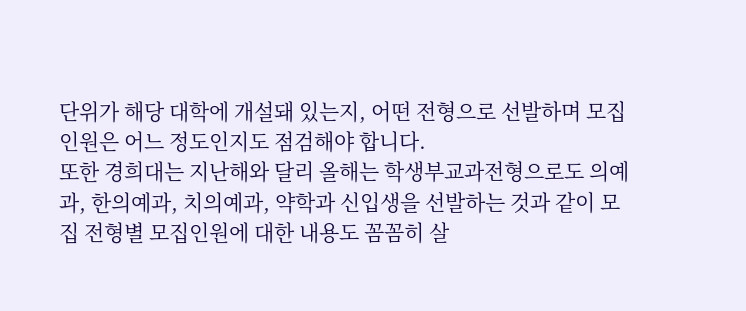단위가 해당 대학에 개설돼 있는지, 어떤 전형으로 선발하며 모집 인원은 어느 정도인지도 점검해야 합니다.
또한 경희대는 지난해와 달리 올해는 학생부교과전형으로도 의예과, 한의예과, 치의예과, 약학과 신입생을 선발하는 것과 같이 모집 전형별 모집인원에 대한 내용도 꼼꼼히 살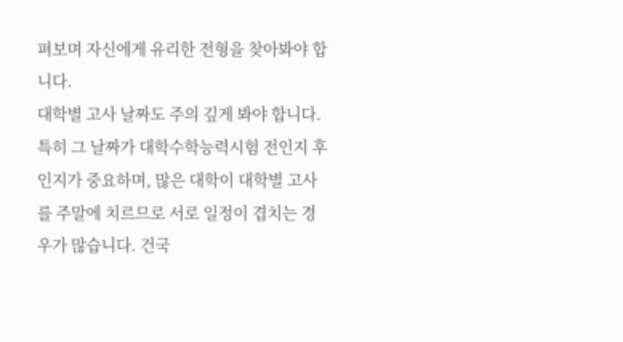펴보며 자신에게 유리한 전형을 찾아봐야 합니다.
대학별 고사 날짜도 주의 깊게 봐야 합니다. 특히 그 날짜가 대학수학능력시험 전인지 후인지가 중요하며, 많은 대학이 대학별 고사를 주말에 치르므로 서로 일정이 겹치는 경우가 많습니다. 건국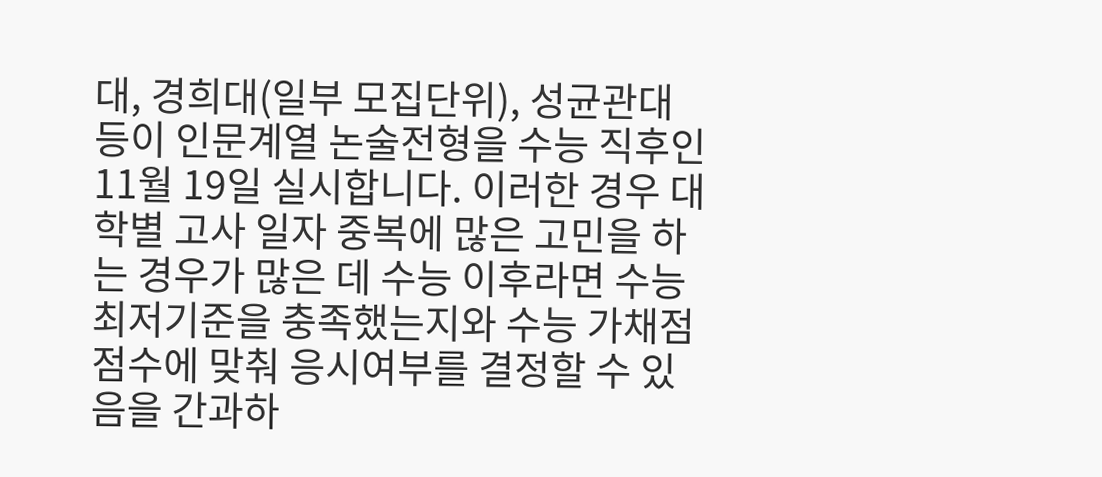대, 경희대(일부 모집단위), 성균관대 등이 인문계열 논술전형을 수능 직후인 11월 19일 실시합니다. 이러한 경우 대학별 고사 일자 중복에 많은 고민을 하는 경우가 많은 데 수능 이후라면 수능최저기준을 충족했는지와 수능 가채점 점수에 맞춰 응시여부를 결정할 수 있음을 간과하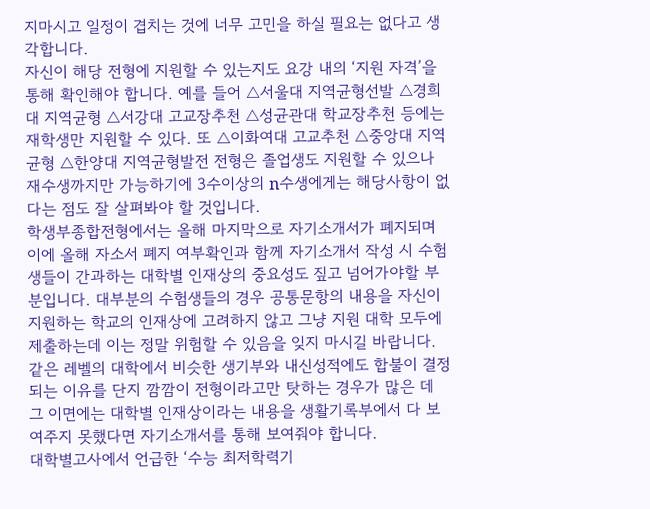지마시고 일정이 겹치는 것에 너무 고민을 하실 필요는 없다고 생각합니다.
자신이 해당 전형에 지원할 수 있는지도 요강 내의 ‘지원 자격’을 통해 확인해야 합니다. 예를 들어 △서울대 지역균형선발 △경희대 지역균형 △서강대 고교장추천 △성균관대 학교장추천 등에는 재학생만 지원할 수 있다. 또 △이화여대 고교추천 △중앙대 지역균형 △한양대 지역균형발전 전형은 졸업생도 지원할 수 있으나 재수생까지만 가능하기에 3수이상의 n수생에게는 해당사항이 없다는 점도 잘 살펴봐야 할 것입니다.
학생부종합전형에서는 올해 마지막으로 자기소개서가 폐지되며 이에 올해 자소서 폐지 여부확인과 함께 자기소개서 작성 시 수험생들이 간과하는 대학별 인재상의 중요성도 짚고 넘어가야할 부분입니다. 대부분의 수험생들의 경우 공통문항의 내용을 자신이 지원하는 학교의 인재상에 고려하지 않고 그냥 지원 대학 모두에 제출하는데 이는 정말 위험할 수 있음을 잊지 마시길 바랍니다. 같은 레벨의 대학에서 비슷한 생기부와 내신성적에도 합불이 결정되는 이유를 단지 깜깜이 전형이라고만 탓하는 경우가 많은 데 그 이면에는 대학별 인재상이라는 내용을 생활기록부에서 다 보여주지 못했다면 자기소개서를 통해 보여줘야 합니다.
대학별고사에서 언급한 ‘수능 최저학력기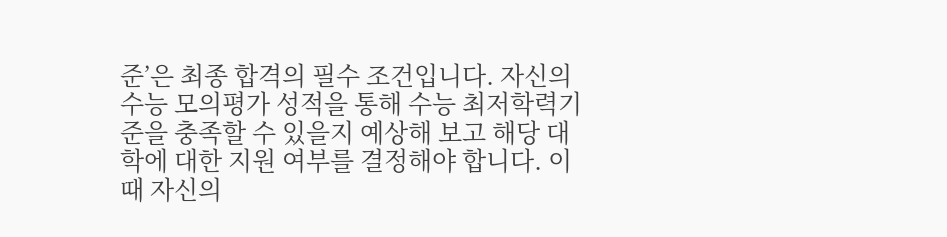준’은 최종 합격의 필수 조건입니다. 자신의 수능 모의평가 성적을 통해 수능 최저학력기준을 충족할 수 있을지 예상해 보고 해당 대학에 대한 지원 여부를 결정해야 합니다. 이때 자신의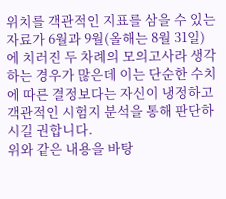위치를 객관적인 지표를 삼을 수 있는 자료가 6월과 9월(올해는 8월 31일)에 치러진 두 차례의 모의고사라 생각하는 경우가 많은데 이는 단순한 수치에 따른 결정보다는 자신이 냉정하고 객관적인 시험지 분석을 통해 판단하시길 권합니다.
위와 같은 내용을 바탕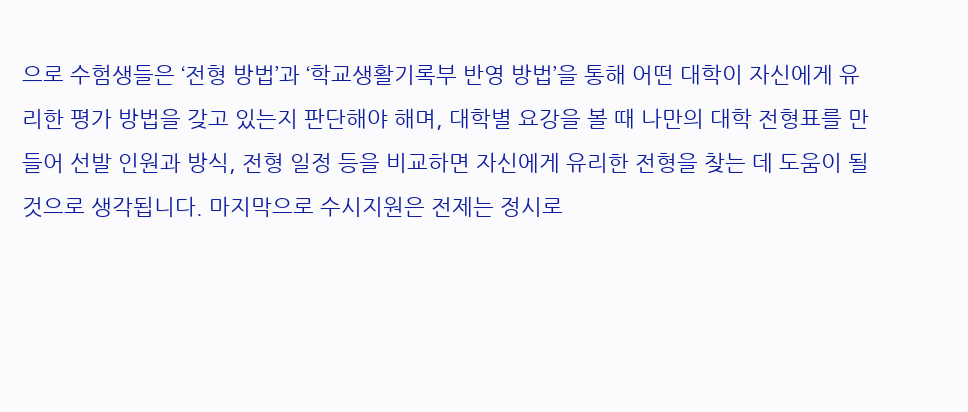으로 수험생들은 ‘전형 방법’과 ‘학교생활기록부 반영 방법’을 통해 어떤 대학이 자신에게 유리한 평가 방법을 갖고 있는지 판단해야 해며, 대학별 요강을 볼 때 나만의 대학 전형표를 만들어 선발 인원과 방식, 전형 일정 등을 비교하면 자신에게 유리한 전형을 찾는 데 도움이 될 것으로 생각됩니다. 마지막으로 수시지원은 전제는 정시로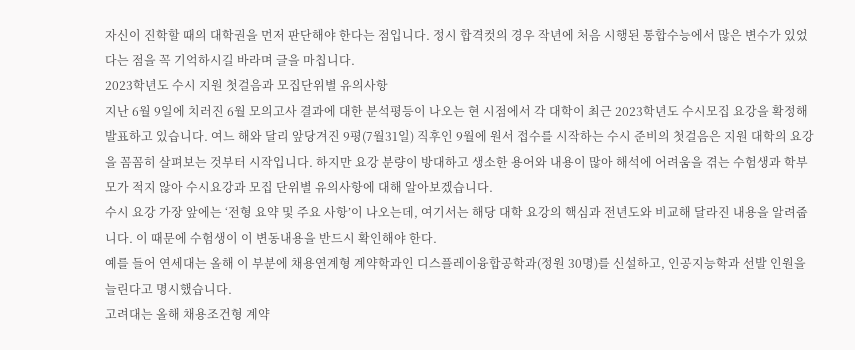자신이 진학할 때의 대학권을 먼저 판단해야 한다는 점입니다. 정시 합격컷의 경우 작년에 처음 시행된 통합수능에서 많은 변수가 있었다는 점을 꼭 기억하시길 바라며 글을 마칩니다.
2023학년도 수시 지원 첫걸음과 모집단위별 유의사항
지난 6월 9일에 치러진 6월 모의고사 결과에 대한 분석평등이 나오는 현 시점에서 각 대학이 최근 2023학년도 수시모집 요강을 확정해 발표하고 있습니다. 여느 해와 달리 앞당겨진 9평(7월31일) 직후인 9월에 원서 접수를 시작하는 수시 준비의 첫걸음은 지원 대학의 요강을 꼼꼼히 살펴보는 것부터 시작입니다. 하지만 요강 분량이 방대하고 생소한 용어와 내용이 많아 해석에 어려움을 겪는 수험생과 학부모가 적지 않아 수시요강과 모집 단위별 유의사항에 대해 알아보겠습니다.
수시 요강 가장 앞에는 ‘전형 요약 및 주요 사항’이 나오는데, 여기서는 해당 대학 요강의 핵심과 전년도와 비교해 달라진 내용을 알려줍니다. 이 때문에 수험생이 이 변동내용을 반드시 확인해야 한다.
예를 들어 연세대는 올해 이 부분에 채용연계형 계약학과인 디스플레이융합공학과(정원 30명)를 신설하고, 인공지능학과 선발 인원을 늘린다고 명시했습니다.
고려대는 올해 채용조건형 계약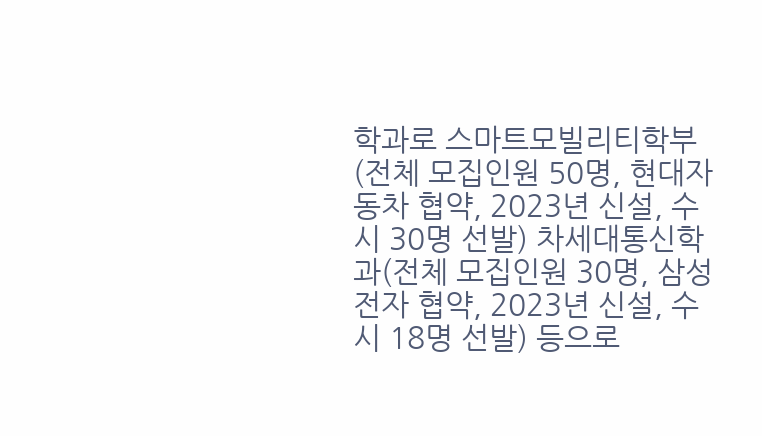학과로 스마트모빌리티학부(전체 모집인원 50명, 현대자동차 협약, 2023년 신설, 수시 30명 선발) 차세대통신학과(전체 모집인원 30명, 삼성전자 협약, 2023년 신설, 수시 18명 선발) 등으로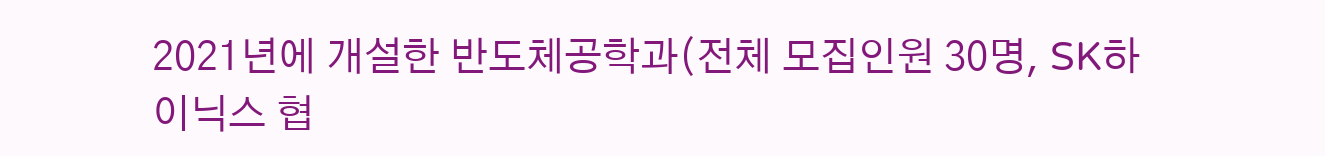2021년에 개설한 반도체공학과(전체 모집인원 30명, SK하이닉스 협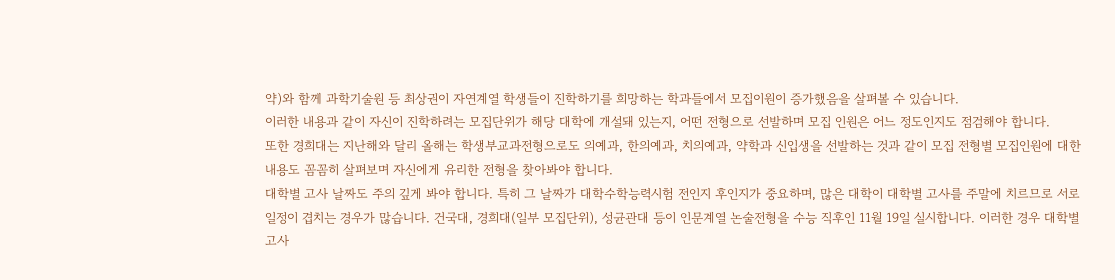약)와 함께 과학기술원 등 최상권이 자연계열 학생들이 진학하기를 희망하는 학과들에서 모집이원이 증가했음을 살펴볼 수 있습니다.
이러한 내용과 같이 자신이 진학하려는 모집단위가 해당 대학에 개설돼 있는지, 어떤 전형으로 선발하며 모집 인원은 어느 정도인지도 점검해야 합니다.
또한 경희대는 지난해와 달리 올해는 학생부교과전형으로도 의예과, 한의예과, 치의예과, 약학과 신입생을 선발하는 것과 같이 모집 전형별 모집인원에 대한 내용도 꼼꼼히 살펴보며 자신에게 유리한 전형을 찾아봐야 합니다.
대학별 고사 날짜도 주의 깊게 봐야 합니다. 특히 그 날짜가 대학수학능력시험 전인지 후인지가 중요하며, 많은 대학이 대학별 고사를 주말에 치르므로 서로 일정이 겹치는 경우가 많습니다. 건국대, 경희대(일부 모집단위), 성균관대 등이 인문계열 논술전형을 수능 직후인 11월 19일 실시합니다. 이러한 경우 대학별 고사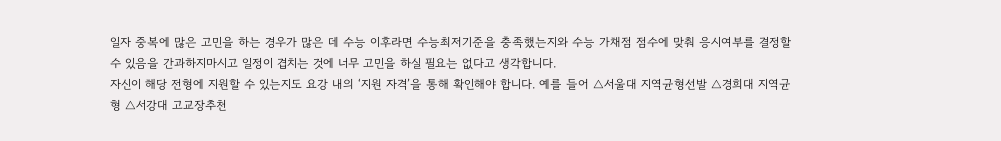일자 중복에 많은 고민을 하는 경우가 많은 데 수능 이후라면 수능최저기준을 충족했는지와 수능 가채점 점수에 맞춰 응시여부를 결정할 수 있음을 간과하지마시고 일정이 겹치는 것에 너무 고민을 하실 필요는 없다고 생각합니다.
자신이 해당 전형에 지원할 수 있는지도 요강 내의 ‘지원 자격’을 통해 확인해야 합니다. 예를 들어 △서울대 지역균형선발 △경희대 지역균형 △서강대 고교장추천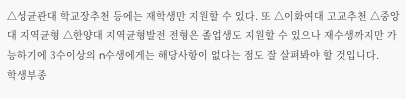△성균관대 학교장추천 등에는 재학생만 지원할 수 있다. 또 △이화여대 고교추천 △중앙대 지역균형 △한양대 지역균형발전 전형은 졸업생도 지원할 수 있으나 재수생까지만 가능하기에 3수이상의 n수생에게는 해당사항이 없다는 점도 잘 살펴봐야 할 것입니다.
학생부종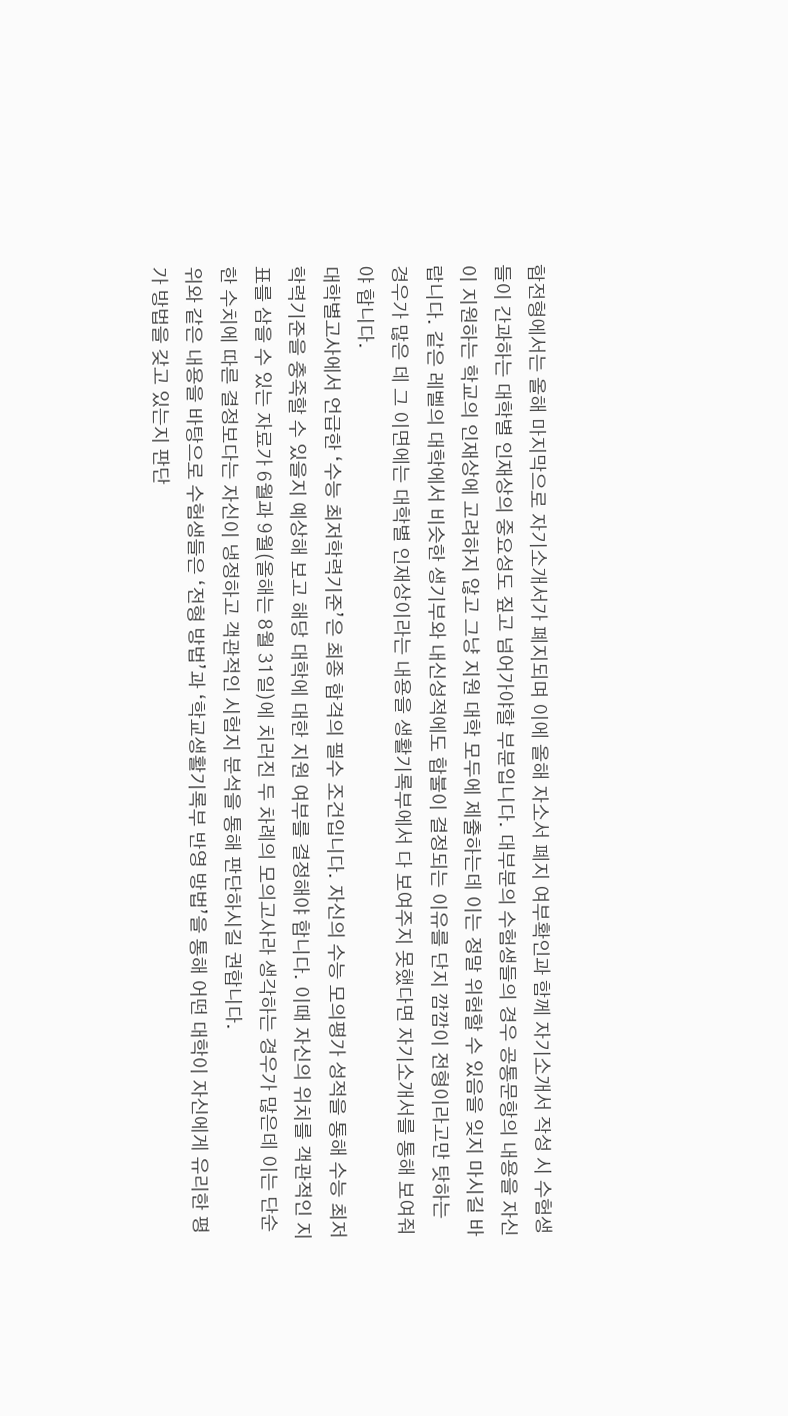합전형에서는 올해 마지막으로 자기소개서가 폐지되며 이에 올해 자소서 폐지 여부확인과 함께 자기소개서 작성 시 수험생들이 간과하는 대학별 인재상의 중요성도 짚고 넘어가야할 부분입니다. 대부분의 수험생들의 경우 공통문항의 내용을 자신이 지원하는 학교의 인재상에 고려하지 않고 그냥 지원 대학 모두에 제출하는데 이는 정말 위험할 수 있음을 잊지 마시길 바랍니다. 같은 레벨의 대학에서 비슷한 생기부와 내신성적에도 합불이 결정되는 이유를 단지 깜깜이 전형이라고만 탓하는 경우가 많은 데 그 이면에는 대학별 인재상이라는 내용을 생활기록부에서 다 보여주지 못했다면 자기소개서를 통해 보여줘야 합니다.
대학별고사에서 언급한 ‘수능 최저학력기준’은 최종 합격의 필수 조건입니다. 자신의 수능 모의평가 성적을 통해 수능 최저학력기준을 충족할 수 있을지 예상해 보고 해당 대학에 대한 지원 여부를 결정해야 합니다. 이때 자신의 위치를 객관적인 지표를 삼을 수 있는 자료가 6월과 9월(올해는 8월 31일)에 치러진 두 차례의 모의고사라 생각하는 경우가 많은데 이는 단순한 수치에 따른 결정보다는 자신이 냉정하고 객관적인 시험지 분석을 통해 판단하시길 권합니다.
위와 같은 내용을 바탕으로 수험생들은 ‘전형 방법’과 ‘학교생활기록부 반영 방법’을 통해 어떤 대학이 자신에게 유리한 평가 방법을 갖고 있는지 판단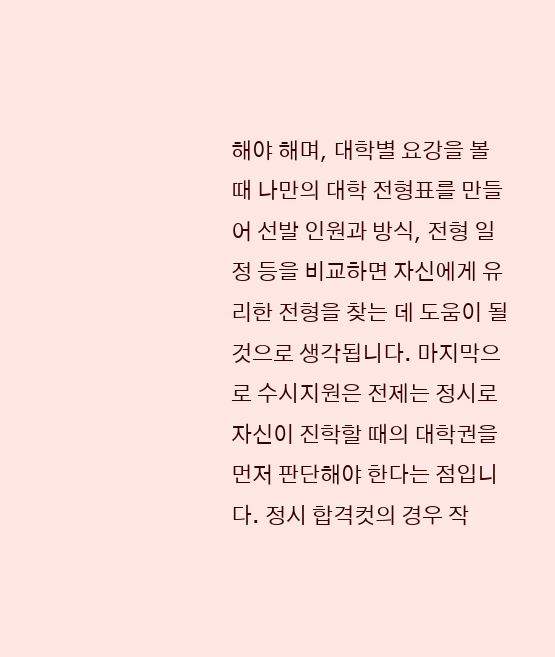해야 해며, 대학별 요강을 볼 때 나만의 대학 전형표를 만들어 선발 인원과 방식, 전형 일정 등을 비교하면 자신에게 유리한 전형을 찾는 데 도움이 될 것으로 생각됩니다. 마지막으로 수시지원은 전제는 정시로 자신이 진학할 때의 대학권을 먼저 판단해야 한다는 점입니다. 정시 합격컷의 경우 작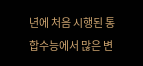년에 처음 시행된 통합수능에서 많은 변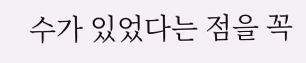수가 있었다는 점을 꼭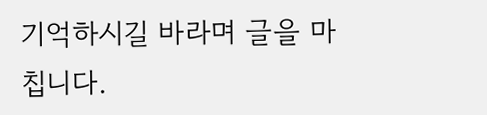기억하시길 바라며 글을 마칩니다.